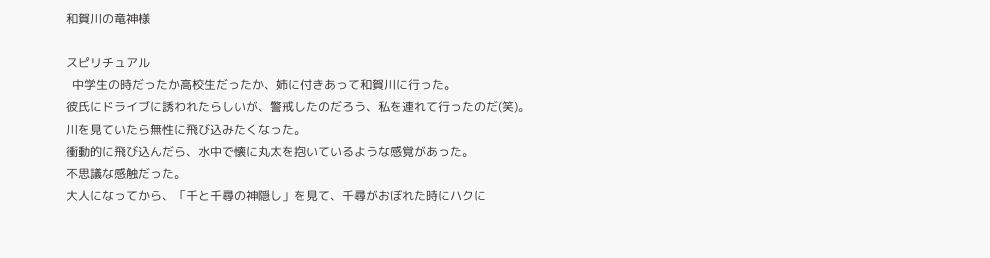和賀川の竜神様

スピリチュアル
  中学生の時だったか高校生だったか、姉に付きあって和賀川に行った。
彼氏にドライブに誘われたらしいが、警戒したのだろう、私を連れて行ったのだ(笑)。
川を見ていたら無性に飛び込みたくなった。
衝動的に飛び込んだら、水中で懐に丸太を抱いているような感覚があった。
不思議な感触だった。
大人になってから、「千と千尋の神隠し」を見て、千尋がおぼれた時にハクに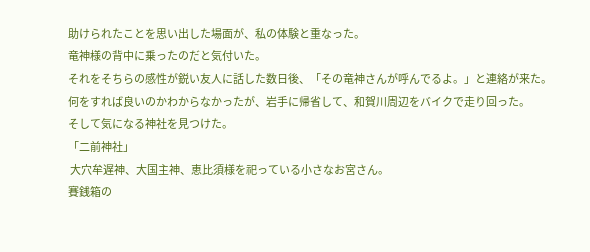助けられたことを思い出した場面が、私の体験と重なった。
竜神様の背中に乗ったのだと気付いた。
それをそちらの感性が鋭い友人に話した数日後、「その竜神さんが呼んでるよ。」と連絡が来た。
何をすれば良いのかわからなかったが、岩手に帰省して、和賀川周辺をバイクで走り回った。
そして気になる神社を見つけた。
「二前神社」
 大穴牟遅神、大国主神、恵比須様を祀っている小さなお宮さん。
賽銭箱の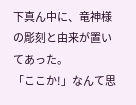下真ん中に、竜神様の彫刻と由来が置いてあった。
「ここか!」なんて思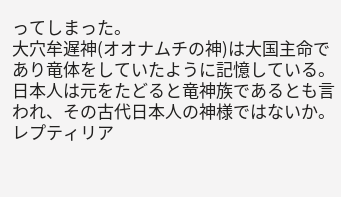ってしまった。
大穴牟遅神(オオナムチの神)は大国主命であり竜体をしていたように記憶している。日本人は元をたどると竜神族であるとも言われ、その古代日本人の神様ではないか。
レプティリア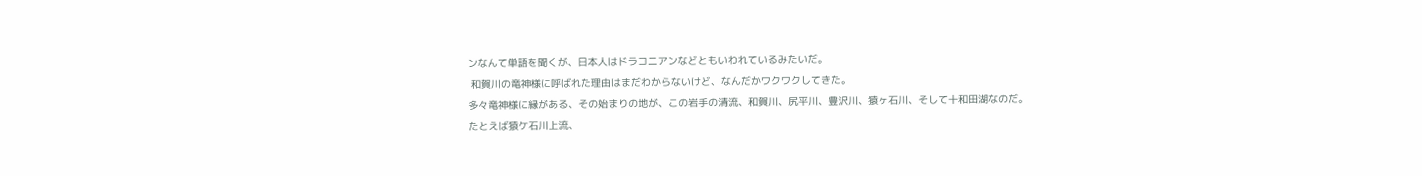ンなんて単語を聞くが、日本人はドラコニアンなどともいわれているみたいだ。
 和賀川の竜神様に呼ばれた理由はまだわからないけど、なんだかワクワクしてきた。
多々竜神様に縁がある、その始まりの地が、この岩手の清流、和賀川、尻平川、豊沢川、猿ヶ石川、そして十和田湖なのだ。
たとえば猿ケ石川上流、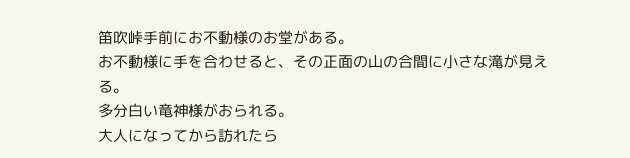笛吹峠手前にお不動様のお堂がある。
お不動様に手を合わせると、その正面の山の合間に小さな滝が見える。
多分白い竜神様がおられる。
大人になってから訪れたら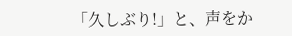「久しぶり!」と、声をか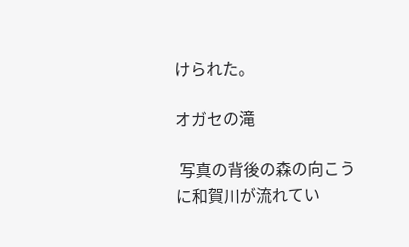けられた。

オガセの滝

 写真の背後の森の向こうに和賀川が流れてい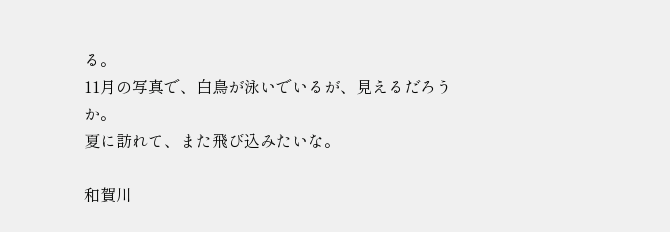る。
11月の写真で、白鳥が泳いでいるが、見えるだろうか。
夏に訪れて、また飛び込みたいな。

和賀川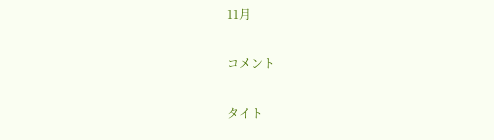11月

コメント

タイト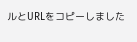ルとURLをコピーしました